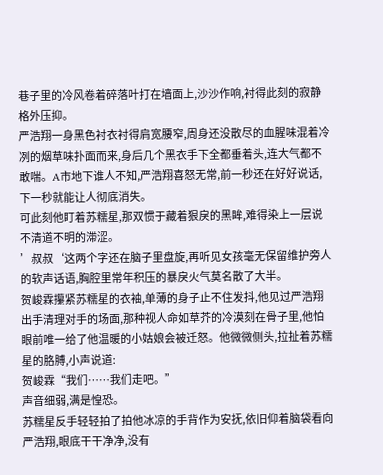巷子里的冷风卷着碎落叶打在墙面上,沙沙作响,衬得此刻的寂静格外压抑。
严浩翔一身黑色衬衣衬得肩宽腰窄,周身还没散尽的血腥味混着冷冽的烟草味扑面而来,身后几个黑衣手下全都垂着头,连大气都不敢喘。A市地下谁人不知,严浩翔喜怒无常,前一秒还在好好说话,下一秒就能让人彻底消失。
可此刻他盯着苏糯星,那双惯于藏着狠戾的黑眸,难得染上一层说不清道不明的滞涩。
’叔叔‘这两个字还在脑子里盘旋,再听见女孩毫无保留维护旁人的软声话语,胸腔里常年积压的暴戾火气莫名散了大半。
贺峻霖攥紧苏糯星的衣袖,单薄的身子止不住发抖,他见过严浩翔出手清理对手的场面,那种视人命如草芥的冷漠刻在骨子里,他怕眼前唯一给了他温暖的小姑娘会被迁怒。他微微侧头,拉扯着苏糯星的胳膊,小声说道:
贺峻霖“我们……我们走吧。”
声音细弱,满是惶恐。
苏糯星反手轻轻拍了拍他冰凉的手背作为安抚,依旧仰着脑袋看向严浩翔,眼底干干净净,没有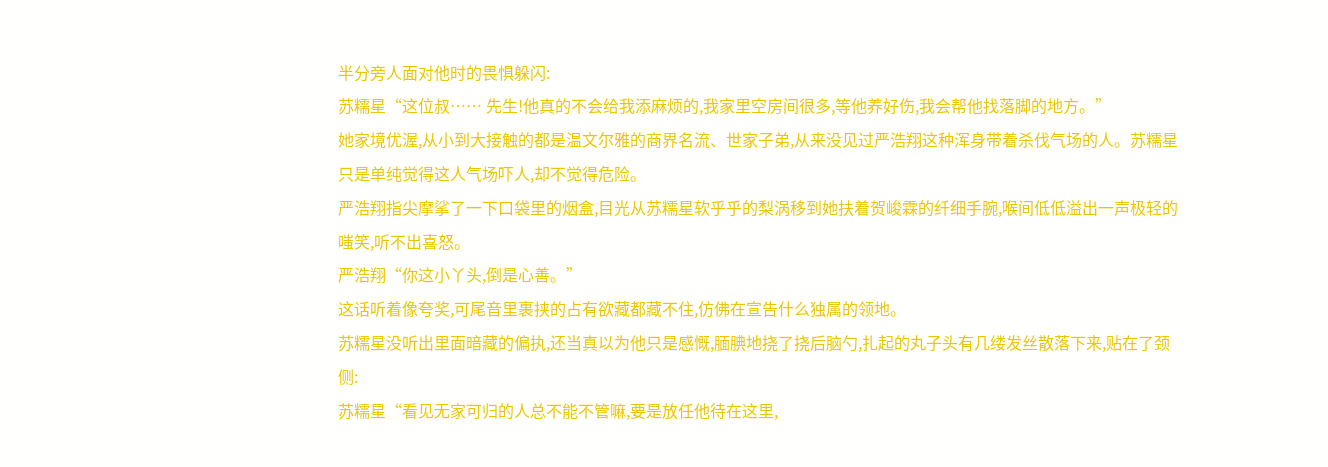半分旁人面对他时的畏惧躲闪:
苏糯星“这位叔…… 先生!他真的不会给我添麻烦的,我家里空房间很多,等他养好伤,我会帮他找落脚的地方。”
她家境优渥,从小到大接触的都是温文尔雅的商界名流、世家子弟,从来没见过严浩翔这种浑身带着杀伐气场的人。苏糯星只是单纯觉得这人气场吓人,却不觉得危险。
严浩翔指尖摩挲了一下口袋里的烟盒,目光从苏糯星软乎乎的梨涡移到她扶着贺峻霖的纤细手腕,喉间低低溢出一声极轻的嗤笑,听不出喜怒。
严浩翔“你这小丫头,倒是心善。”
这话听着像夸奖,可尾音里裹挟的占有欲藏都藏不住,仿佛在宣告什么独属的领地。
苏糯星没听出里面暗藏的偏执,还当真以为他只是感慨,腼腆地挠了挠后脑勺,扎起的丸子头有几缕发丝散落下来,贴在了颈侧:
苏糯星“看见无家可归的人总不能不管嘛,要是放任他待在这里,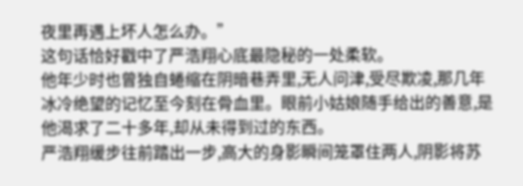夜里再遇上坏人怎么办。”
这句话恰好戳中了严浩翔心底最隐秘的一处柔软。
他年少时也曾独自蜷缩在阴暗巷弄里,无人问津,受尽欺凌,那几年冰冷绝望的记忆至今刻在骨血里。眼前小姑娘随手给出的善意,是他渴求了二十多年,却从未得到过的东西。
严浩翔缓步往前踏出一步,高大的身影瞬间笼罩住两人,阴影将苏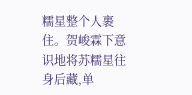糯星整个人裹住。贺峻霖下意识地将苏糯星往身后藏,单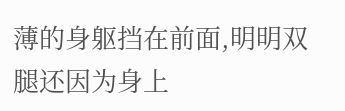薄的身躯挡在前面,明明双腿还因为身上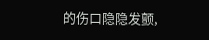的伤口隐隐发颤,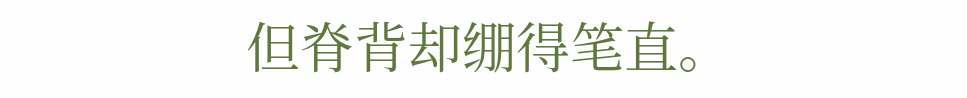但脊背却绷得笔直。